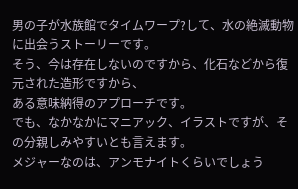男の子が水族館でタイムワープ?して、水の絶滅動物に出会うストーリーです。
そう、今は存在しないのですから、化石などから復元された造形ですから、
ある意味納得のアプローチです。
でも、なかなかにマニアック、イラストですが、その分親しみやすいとも言えます。
メジャーなのは、アンモナイトくらいでしょう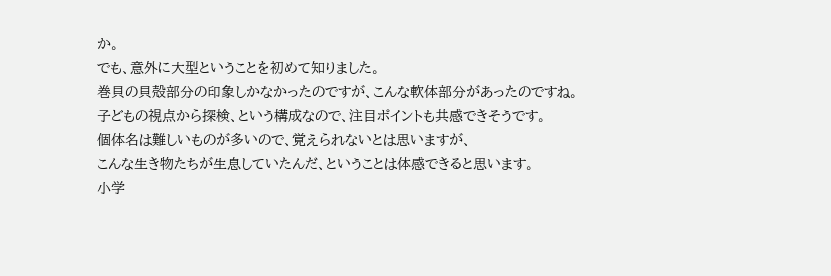か。
でも、意外に大型ということを初めて知りました。
巻貝の貝殻部分の印象しかなかったのですが、こんな軟体部分があったのですね。
子どもの視点から探検、という構成なので、注目ポイントも共感できそうです。
個体名は難しいものが多いので、覚えられないとは思いますが、
こんな生き物たちが生息していたんだ、ということは体感できると思います。
小学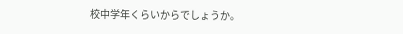校中学年くらいからでしょうか。